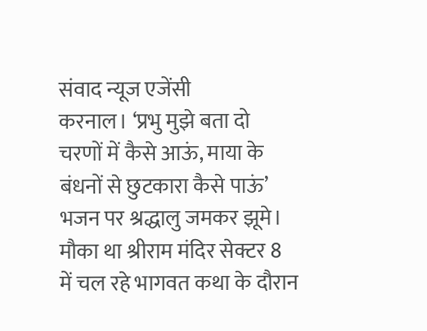संवाद न्यूज एजेंसी
करनाल। ‘प्रभु मुझे बता दो चरणों में कैसे आऊं, माया के बंधनों से छुटकारा कैसे पाऊं’ भजन पर श्रद्धालु जमकर झूमे। मौका था श्रीराम मंदिर सेक्टर 8 में चल रहे भागवत कथा के दौरान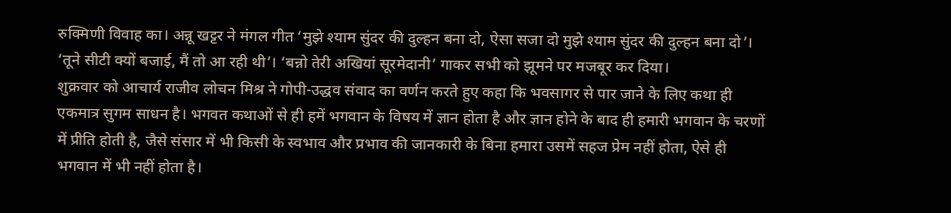रुक्मिणी विवाह का। अन्नू खट्टर ने मंगल गीत ‘मुझे श्याम सुंदर की दुल्हन बना दो, ऐसा सजा दो मुझे श्याम सुंदर की दुल्हन बना दो’। ‘तूने सीटी क्यों बजाई, मैं तो आ रही थी’। ‘बन्नो तेरी अखियां सूरमेदानी’ गाकर सभी को झूमने पर मजबूर कर दिया।
शुक्रवार को आचार्य राजीव लोचन मिश्र ने गोपी-उद्धव संवाद का वर्णन करते हुए कहा कि भवसागर से पार जाने के लिए कथा ही एकमात्र सुगम साधन है। भगवत कथाओं से ही हमें भगवान के विषय में ज्ञान होता है और ज्ञान होने के बाद ही हमारी भगवान के चरणों में प्रीति होती है, जैसे संसार में भी किसी के स्वभाव और प्रभाव की जानकारी के बिना हमारा उसमें सहज प्रेम नहीं होता, ऐसे ही भगवान में भी नहीं होता है।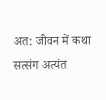अत: जीवन में कथा सत्संग अत्यंत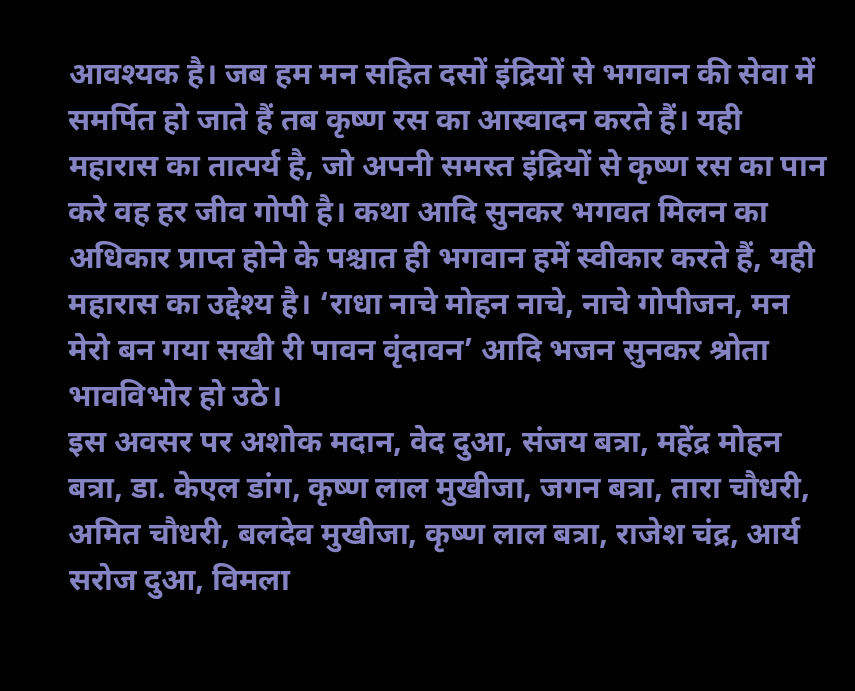आवश्यक है। जब हम मन सहित दसों इंद्रियों से भगवान की सेवा में समर्पित हो जाते हैं तब कृष्ण रस का आस्वादन करते हैं। यही महारास का तात्पर्य है, जो अपनी समस्त इंद्रियों से कृष्ण रस का पान करे वह हर जीव गोपी है। कथा आदि सुनकर भगवत मिलन का अधिकार प्राप्त होने के पश्चात ही भगवान हमें स्वीकार करते हैं, यही महारास का उद्देश्य है। ‘राधा नाचे मोहन नाचे, नाचे गोपीजन, मन मेरो बन गया सखी री पावन वृंदावन’ आदि भजन सुनकर श्रोता भावविभोर हो उठे।
इस अवसर पर अशोक मदान, वेद दुआ, संजय बत्रा, महेंद्र मोहन बत्रा, डा. केएल डांग, कृष्ण लाल मुखीजा, जगन बत्रा, तारा चौधरी, अमित चौधरी, बलदेव मुखीजा, कृष्ण लाल बत्रा, राजेश चंद्र, आर्य सरोज दुआ, विमला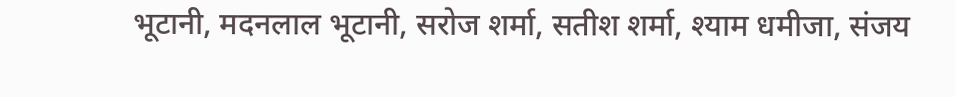भूटानी, मदनलाल भूटानी, सरोज शर्मा, सतीश शर्मा, श्याम धमीजा, संजय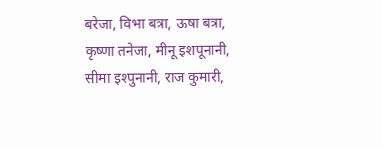बरेजा, विभा बत्रा, ऊषा बत्रा, कृष्णा तनेजा, मीनू इशपूनानी, सीमा इश्पुनानी, राज कुमारी,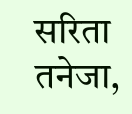सरिता तनेजा,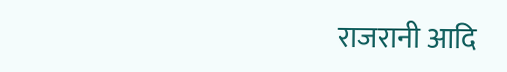राजरानी आदि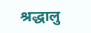श्रद्धालु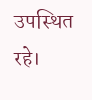उपस्थित रहे।